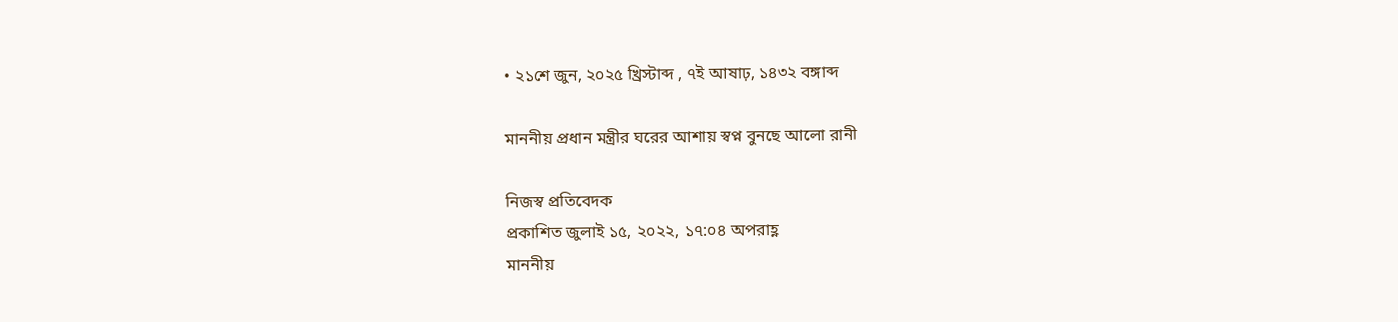• ২১শে জুন, ২০২৫ খ্রিস্টাব্দ , ৭ই আষাঢ়, ১৪৩২ বঙ্গাব্দ

মাননীয় প্রধান মন্ত্রীর ঘরের আশায় স্বপ্ন বুনছে আলো রানী

নিজস্ব প্রতিবেদক
প্রকাশিত জুলাই ১৫, ২০২২, ১৭:০৪ অপরাহ্ণ
মাননীয়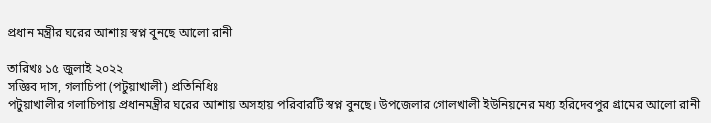প্রধান মন্ত্রীর ঘরের আশায় স্বপ্ন বুনছে আলো রানী

তারিখঃ ১৫ জুলাই ২০২২
সজ্ঞিব দাস, গলাচিপা (পটুয়াখালী) প্রতিনিধিঃ
পটুয়াখালীর গলাচিপায় প্রধানমন্ত্রীর ঘরের আশায় অসহায় পরিবারটি স্বপ্ন বুনছে। উপজেলার গোলখালী ইউনিয়নের মধ্য হরিদেবপুর গ্রামের আলো রানী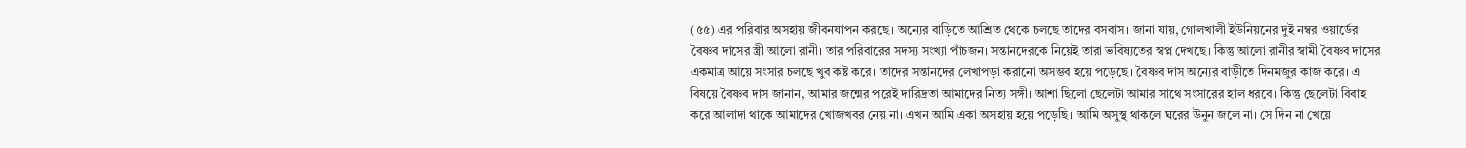(৫৫) এর পরিবার অসহায় জীবনযাপন করছে। অন্যের বাড়িতে আশ্রিত থেকে চলছে তাদের বসবাস। জানা যায়, গোলখালী ইউনিয়নের দুই নম্বর ওয়ার্ডের বৈষ্ণব দাসের স্ত্রী আলো রানী। তার পরিবারের সদস্য সংখ্যা পাঁচজন। সন্তানদেরকে নিয়েই তারা ভবিষ্যতের স্বপ্ন দেখছে। কিন্তু আলো রানীর স্বামী বৈষ্ণব দাসের একমাত্র আয়ে সংসার চলছে খুব কষ্ট করে। তাদের সন্তানদের লেখাপড়া করানো অসম্ভব হয়ে পড়েছে। বৈষ্ণব দাস অন্যের বাড়ীতে দিনমজুর কাজ করে। এ বিষয়ে বৈষ্ণব দাস জানান, আমার জন্মের পরেই দারিদ্রতা আমাদের নিত্য সঙ্গী। আশা ছিলো ছেলেটা আমার সাথে সংসারের হাল ধরবে। কিন্তু ছেলেটা বিবাহ করে আলাদা থাকে আমাদের খোজখবর নেয় না। এখন আমি একা অসহায় হয়ে পড়েছি। আমি অসুস্থ থাকলে ঘরের উনুন জলে না। সে দিন না খেয়ে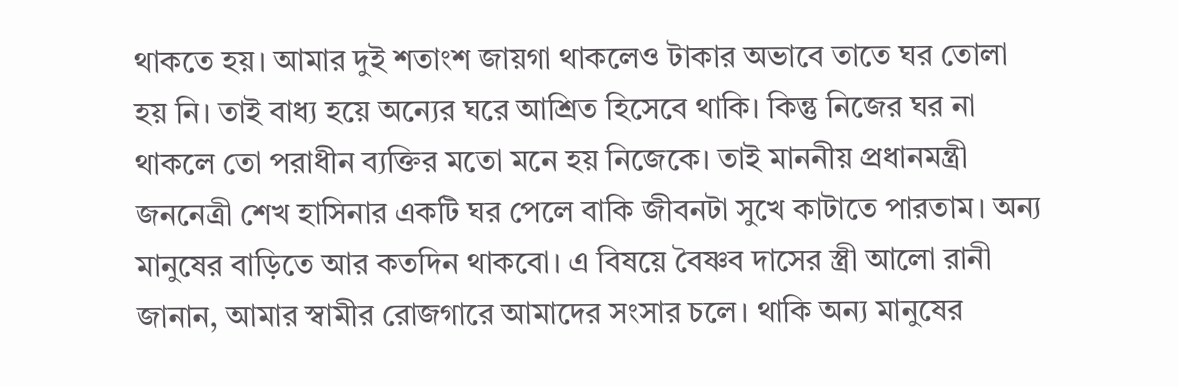থাকতে হয়। আমার দুই শতাংশ জায়গা থাকলেও টাকার অভাবে তাতে ঘর তোলা হয় নি। তাই বাধ্য হয়ে অন্যের ঘরে আশ্রিত হিসেবে থাকি। কিন্তু নিজের ঘর না থাকলে তো পরাধীন ব্যক্তির মতো মনে হয় নিজেকে। তাই মাননীয় প্রধানমন্ত্রী জননেত্রী শেখ হাসিনার একটি ঘর পেলে বাকি জীবনটা সুখে কাটাতে পারতাম। অন্য মানুষের বাড়িতে আর কতদিন থাকবো। এ বিষয়ে বৈষ্ণব দাসের স্ত্রী আলো রানী জানান, আমার স্বামীর রোজগারে আমাদের সংসার চলে। থাকি অন্য মানুষের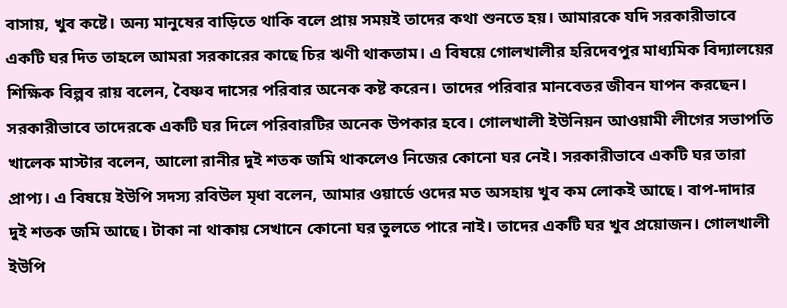বাসায়, খুব কষ্টে। অন্য মানুষের বাড়িতে থাকি বলে প্রায় সময়ই তাদের কথা শুনতে হয়। আমারকে যদি সরকারীভাবে একটি ঘর দিত তাহলে আমরা সরকারের কাছে চির ঋণী থাকতাম। এ বিষয়ে গোলখালীর হরিদেবপুর মাধ্যমিক বিদ্যালয়ের শিক্ষিক বিল্পব রায় বলেন, বৈষ্ণব দাসের পরিবার অনেক কষ্ট করেন। তাদের পরিবার মানবেতর জীবন যাপন করছেন। সরকারীভাবে তাদেরকে একটি ঘর দিলে পরিবারটির অনেক উপকার হবে। গোলখালী ইউনিয়ন আওয়ামী লীগের সভাপতি খালেক মাস্টার বলেন, আলো রানীর দুই শতক জমি থাকলেও নিজের কোনো ঘর নেই। সরকারীভাবে একটি ঘর তারা প্রাপ্য। এ বিষয়ে ইউপি সদস্য রবিউল মৃধা বলেন, আমার ওয়ার্ডে ওদের মত অসহায় খুব কম লোকই আছে। বাপ-দাদার দুই শতক জমি আছে। টাকা না থাকায় সেখানে কোনো ঘর তুলতে পারে নাই। তাদের একটি ঘর খুব প্রয়োজন। গোলখালী ইউপি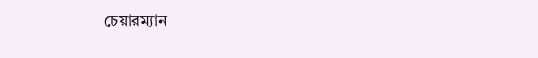চেয়ারম্যান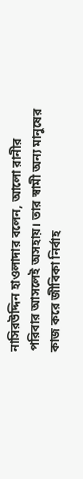নাসিরউদ্দিন হাওলাদার বলেন, আলো রানীর পরিবার আসলেই অসহায়। তার স্বামী অন্য মানুষের কাজ করে জীবিকা নির্বাহ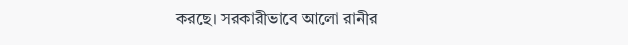করছে। সরকারীভাবে আলো রানীর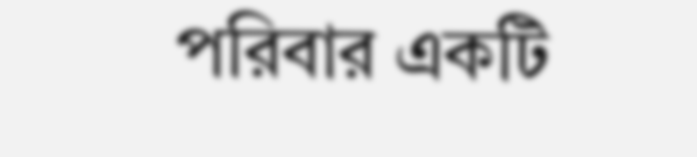পরিবার একটি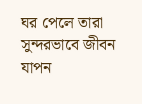ঘর পেলে তারা সুন্দরভাবে জীবন যাপন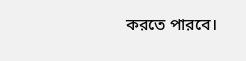করতে পারবে।